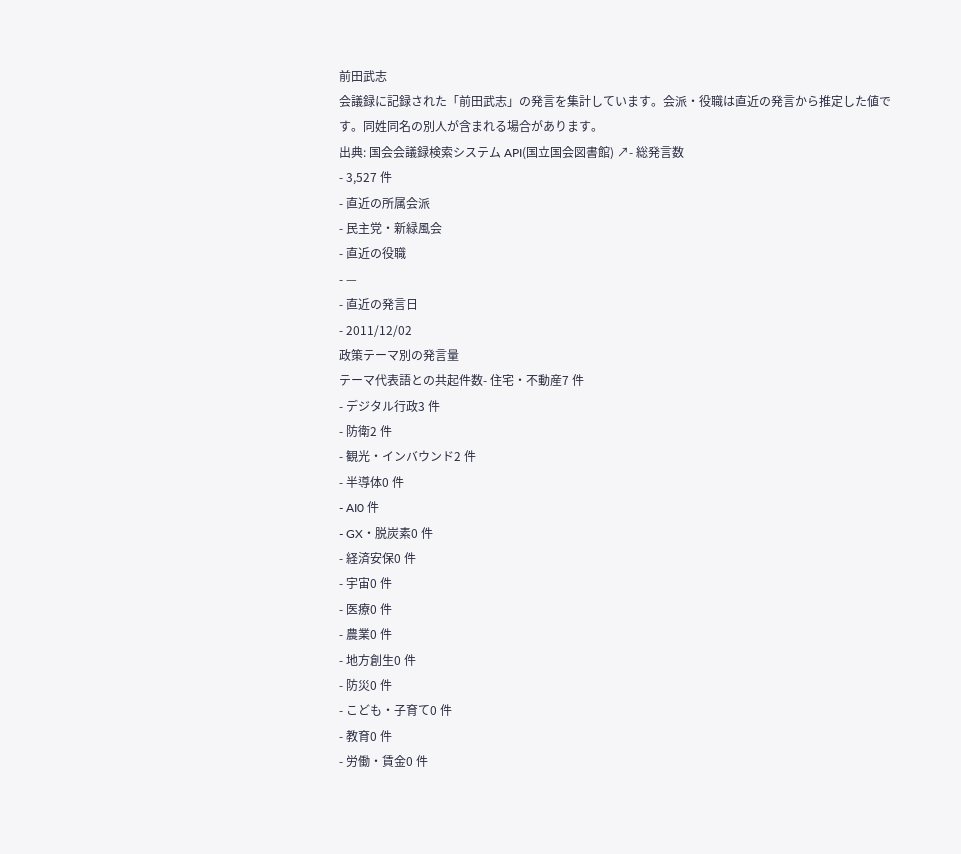前田武志
会議録に記録された「前田武志」の発言を集計しています。会派・役職は直近の発言から推定した値です。同姓同名の別人が含まれる場合があります。
出典: 国会会議録検索システム API(国立国会図書館) ↗- 総発言数
- 3,527 件
- 直近の所属会派
- 民主党・新緑風会
- 直近の役職
- —
- 直近の発言日
- 2011/12/02
政策テーマ別の発言量
テーマ代表語との共起件数- 住宅・不動産7 件
- デジタル行政3 件
- 防衛2 件
- 観光・インバウンド2 件
- 半導体0 件
- AI0 件
- GX・脱炭素0 件
- 経済安保0 件
- 宇宙0 件
- 医療0 件
- 農業0 件
- 地方創生0 件
- 防災0 件
- こども・子育て0 件
- 教育0 件
- 労働・賃金0 件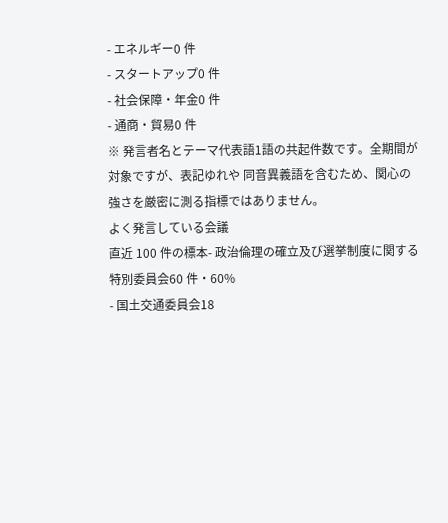- エネルギー0 件
- スタートアップ0 件
- 社会保障・年金0 件
- 通商・貿易0 件
※ 発言者名とテーマ代表語1語の共起件数です。全期間が対象ですが、表記ゆれや 同音異義語を含むため、関心の強さを厳密に測る指標ではありません。
よく発言している会議
直近 100 件の標本- 政治倫理の確立及び選挙制度に関する特別委員会60 件・60%
- 国土交通委員会18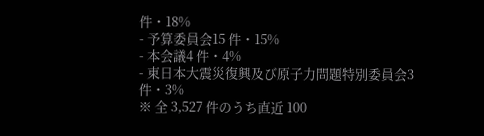件・18%
- 予算委員会15 件・15%
- 本会議4 件・4%
- 東日本大震災復興及び原子力問題特別委員会3 件・3%
※ 全 3,527 件のうち直近 100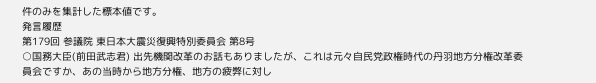件のみを集計した標本値です。
発言履歴
第179回 参議院 東日本大震災復興特別委員会 第8号
○国務大臣(前田武志君) 出先機関改革のお話もありましたが、これは元々自民党政権時代の丹羽地方分権改革委員会ですか、あの当時から地方分権、地方の疲弊に対し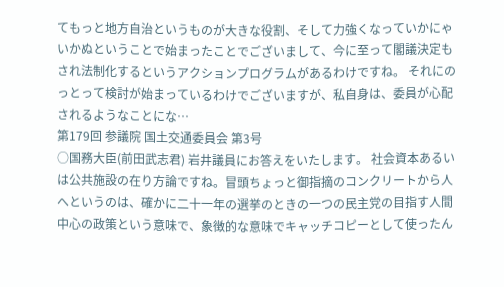てもっと地方自治というものが大きな役割、そして力強くなっていかにゃいかぬということで始まったことでございまして、今に至って閣議決定もされ法制化するというアクションプログラムがあるわけですね。 それにのっとって検討が始まっているわけでございますが、私自身は、委員が心配されるようなことにな…
第179回 参議院 国土交通委員会 第3号
○国務大臣(前田武志君) 岩井議員にお答えをいたします。 社会資本あるいは公共施設の在り方論ですね。冒頭ちょっと御指摘のコンクリートから人へというのは、確かに二十一年の選挙のときの一つの民主党の目指す人間中心の政策という意味で、象徴的な意味でキャッチコピーとして使ったん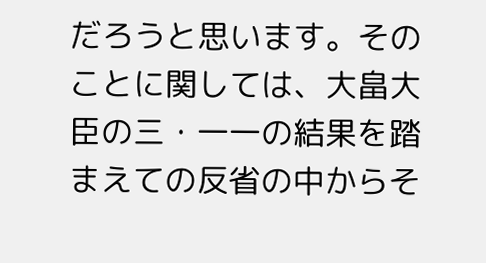だろうと思います。そのことに関しては、大畠大臣の三・一一の結果を踏まえての反省の中からそ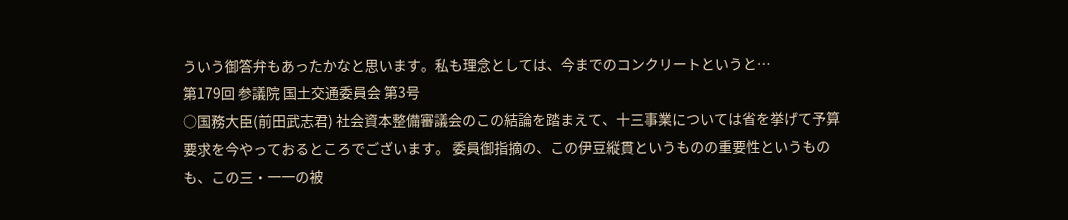ういう御答弁もあったかなと思います。私も理念としては、今までのコンクリートというと…
第179回 参議院 国土交通委員会 第3号
○国務大臣(前田武志君) 社会資本整備審議会のこの結論を踏まえて、十三事業については省を挙げて予算要求を今やっておるところでございます。 委員御指摘の、この伊豆縦貫というものの重要性というものも、この三・一一の被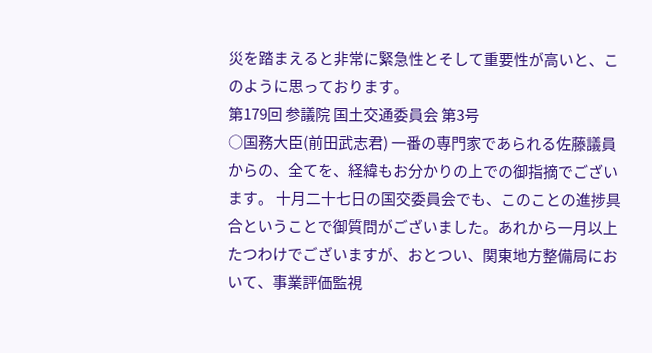災を踏まえると非常に緊急性とそして重要性が高いと、このように思っております。
第179回 参議院 国土交通委員会 第3号
○国務大臣(前田武志君) 一番の専門家であられる佐藤議員からの、全てを、経緯もお分かりの上での御指摘でございます。 十月二十七日の国交委員会でも、このことの進捗具合ということで御質問がございました。あれから一月以上たつわけでございますが、おとつい、関東地方整備局において、事業評価監視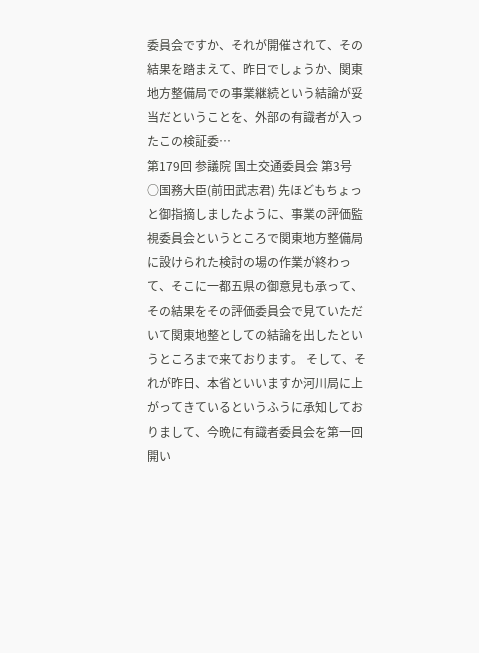委員会ですか、それが開催されて、その結果を踏まえて、昨日でしょうか、関東地方整備局での事業継続という結論が妥当だということを、外部の有識者が入ったこの検証委…
第179回 参議院 国土交通委員会 第3号
○国務大臣(前田武志君) 先ほどもちょっと御指摘しましたように、事業の評価監視委員会というところで関東地方整備局に設けられた検討の場の作業が終わって、そこに一都五県の御意見も承って、その結果をその評価委員会で見ていただいて関東地整としての結論を出したというところまで来ております。 そして、それが昨日、本省といいますか河川局に上がってきているというふうに承知しておりまして、今晩に有識者委員会を第一回開い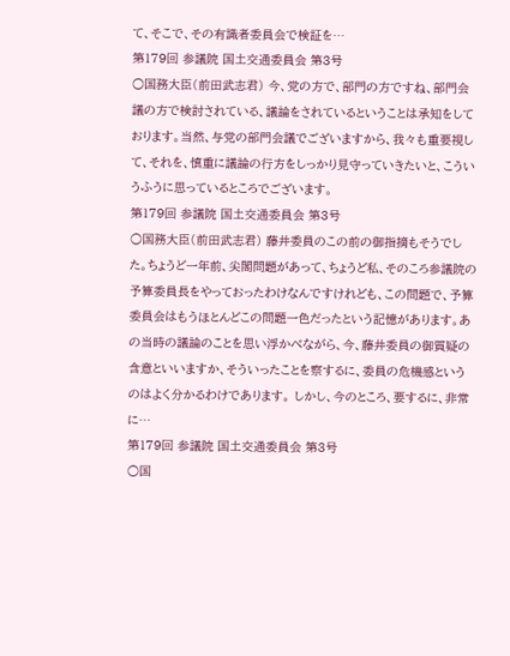て、そこで、その有識者委員会で検証を…
第179回 参議院 国土交通委員会 第3号
○国務大臣(前田武志君) 今、党の方で、部門の方ですね、部門会議の方で検討されている、議論をされているということは承知をしております。当然、与党の部門会議でございますから、我々も重要視して、それを、慎重に議論の行方をしっかり見守っていきたいと、こういうふうに思っているところでございます。
第179回 参議院 国土交通委員会 第3号
○国務大臣(前田武志君) 藤井委員のこの前の御指摘もそうでした。ちょうど一年前、尖閣問題があって、ちょうど私、そのころ参議院の予算委員長をやっておったわけなんですけれども、この問題で、予算委員会はもうほとんどこの問題一色だったという記憶があります。あの当時の議論のことを思い浮かべながら、今、藤井委員の御質疑の含意といいますか、そういったことを察するに、委員の危機感というのはよく分かるわけであります。 しかし、今のところ、要するに、非常に…
第179回 参議院 国土交通委員会 第3号
○国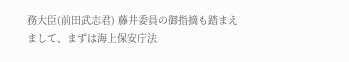務大臣(前田武志君) 藤井委員の御指摘も踏まえまして、まずは海上保安庁法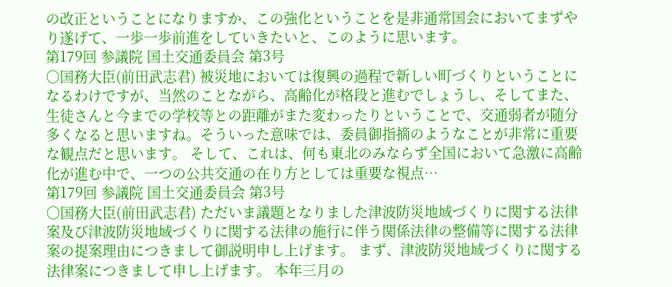の改正ということになりますか、この強化ということを是非通常国会においてまずやり遂げて、一歩一歩前進をしていきたいと、このように思います。
第179回 参議院 国土交通委員会 第3号
○国務大臣(前田武志君) 被災地においては復興の過程で新しい町づくりということになるわけですが、当然のことながら、高齢化が格段と進むでしょうし、そしてまた、生徒さんと今までの学校等との距離がまた変わったりということで、交通弱者が随分多くなると思いますね。そういった意味では、委員御指摘のようなことが非常に重要な観点だと思います。 そして、これは、何も東北のみならず全国において急激に高齢化が進む中で、一つの公共交通の在り方としては重要な視点…
第179回 参議院 国土交通委員会 第3号
○国務大臣(前田武志君) ただいま議題となりました津波防災地域づくりに関する法律案及び津波防災地域づくりに関する法律の施行に伴う関係法律の整備等に関する法律案の提案理由につきまして御説明申し上げます。 まず、津波防災地域づくりに関する法律案につきまして申し上げます。 本年三月の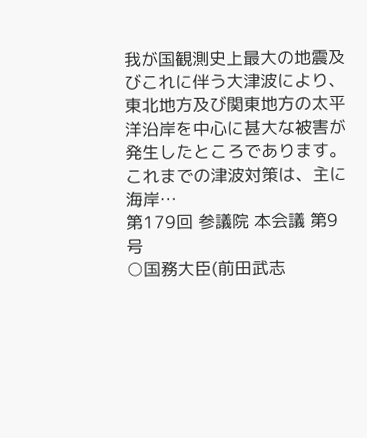我が国観測史上最大の地震及びこれに伴う大津波により、東北地方及び関東地方の太平洋沿岸を中心に甚大な被害が発生したところであります。 これまでの津波対策は、主に海岸…
第179回 参議院 本会議 第9号
○国務大臣(前田武志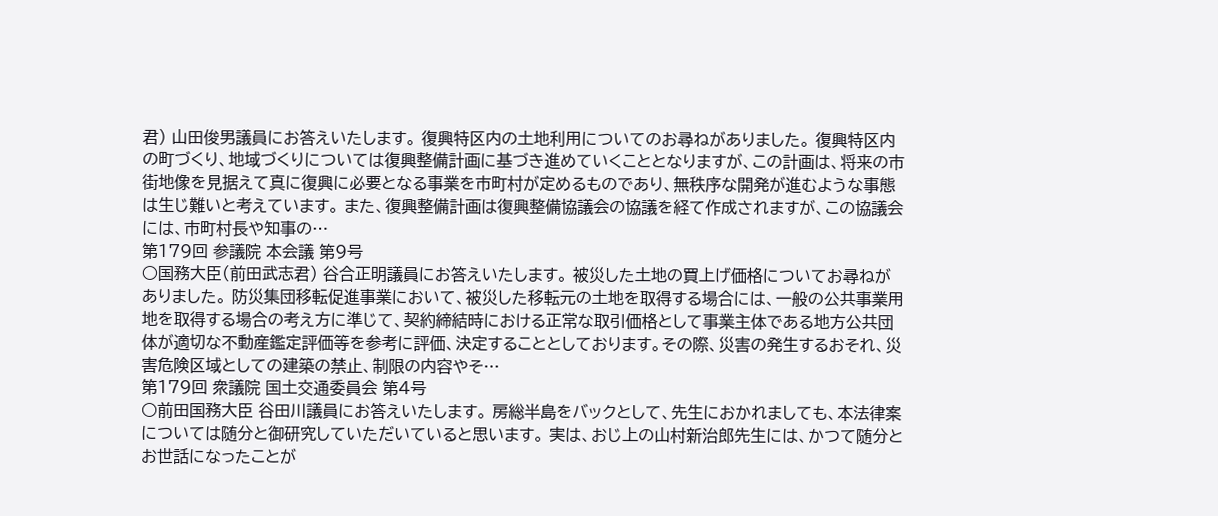君) 山田俊男議員にお答えいたします。 復興特区内の土地利用についてのお尋ねがありました。 復興特区内の町づくり、地域づくりについては復興整備計画に基づき進めていくこととなりますが、この計画は、将来の市街地像を見据えて真に復興に必要となる事業を市町村が定めるものであり、無秩序な開発が進むような事態は生じ難いと考えています。 また、復興整備計画は復興整備協議会の協議を経て作成されますが、この協議会には、市町村長や知事の…
第179回 参議院 本会議 第9号
○国務大臣(前田武志君) 谷合正明議員にお答えいたします。 被災した土地の買上げ価格についてお尋ねがありました。 防災集団移転促進事業において、被災した移転元の土地を取得する場合には、一般の公共事業用地を取得する場合の考え方に準じて、契約締結時における正常な取引価格として事業主体である地方公共団体が適切な不動産鑑定評価等を参考に評価、決定することとしております。その際、災害の発生するおそれ、災害危険区域としての建築の禁止、制限の内容やそ…
第179回 衆議院 国土交通委員会 第4号
○前田国務大臣 谷田川議員にお答えいたします。 房総半島をバックとして、先生におかれましても、本法律案については随分と御研究していただいていると思います。 実は、おじ上の山村新治郎先生には、かつて随分とお世話になったことが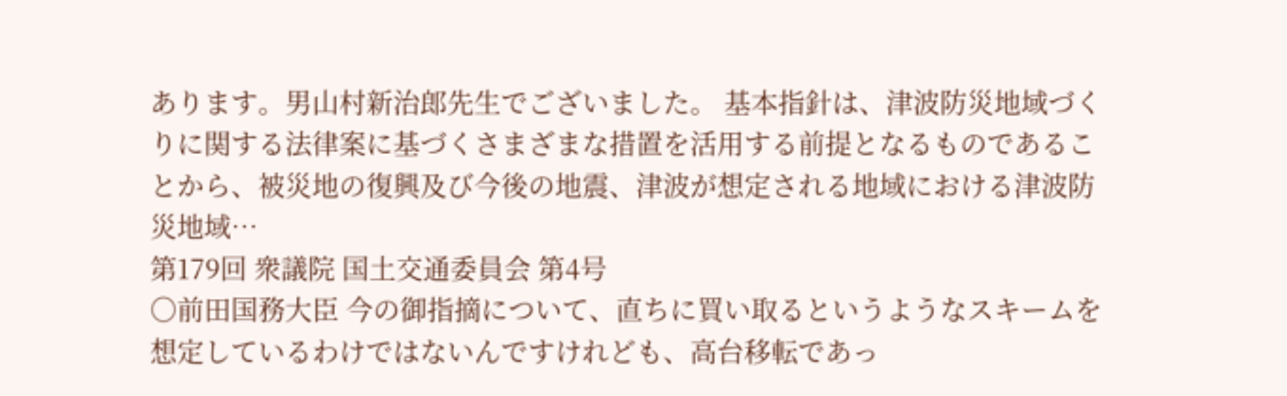あります。男山村新治郎先生でございました。 基本指針は、津波防災地域づくりに関する法律案に基づくさまざまな措置を活用する前提となるものであることから、被災地の復興及び今後の地震、津波が想定される地域における津波防災地域…
第179回 衆議院 国土交通委員会 第4号
○前田国務大臣 今の御指摘について、直ちに買い取るというようなスキームを想定しているわけではないんですけれども、高台移転であっ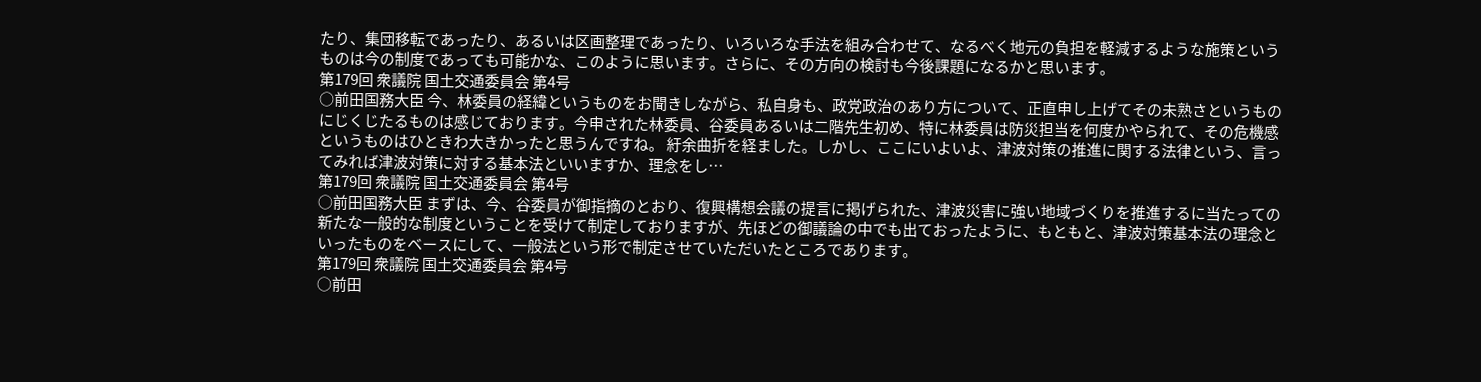たり、集団移転であったり、あるいは区画整理であったり、いろいろな手法を組み合わせて、なるべく地元の負担を軽減するような施策というものは今の制度であっても可能かな、このように思います。さらに、その方向の検討も今後課題になるかと思います。
第179回 衆議院 国土交通委員会 第4号
○前田国務大臣 今、林委員の経緯というものをお聞きしながら、私自身も、政党政治のあり方について、正直申し上げてその未熟さというものにじくじたるものは感じております。今申された林委員、谷委員あるいは二階先生初め、特に林委員は防災担当を何度かやられて、その危機感というものはひときわ大きかったと思うんですね。 紆余曲折を経ました。しかし、ここにいよいよ、津波対策の推進に関する法律という、言ってみれば津波対策に対する基本法といいますか、理念をし…
第179回 衆議院 国土交通委員会 第4号
○前田国務大臣 まずは、今、谷委員が御指摘のとおり、復興構想会議の提言に掲げられた、津波災害に強い地域づくりを推進するに当たっての新たな一般的な制度ということを受けて制定しておりますが、先ほどの御議論の中でも出ておったように、もともと、津波対策基本法の理念といったものをベースにして、一般法という形で制定させていただいたところであります。
第179回 衆議院 国土交通委員会 第4号
○前田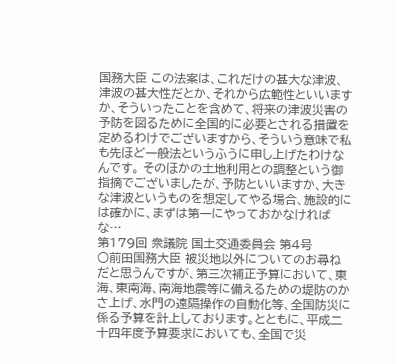国務大臣 この法案は、これだけの甚大な津波、津波の甚大性だとか、それから広範性といいますか、そういったことを含めて、将来の津波災害の予防を図るために全国的に必要とされる措置を定めるわけでございますから、そういう意味で私も先ほど一般法というふうに申し上げたわけなんです。 そのほかの土地利用との調整という御指摘でございましたが、予防といいますか、大きな津波というものを想定してやる場合、施設的には確かに、まずは第一にやっておかなければな…
第179回 衆議院 国土交通委員会 第4号
○前田国務大臣 被災地以外についてのお尋ねだと思うんですが、第三次補正予算において、東海、東南海、南海地震等に備えるための堤防のかさ上げ、水門の遠隔操作の自動化等、全国防災に係る予算を計上しております。とともに、平成二十四年度予算要求においても、全国で災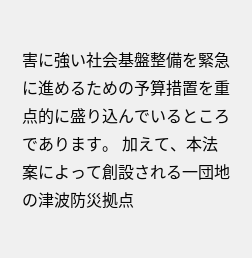害に強い社会基盤整備を緊急に進めるための予算措置を重点的に盛り込んでいるところであります。 加えて、本法案によって創設される一団地の津波防災拠点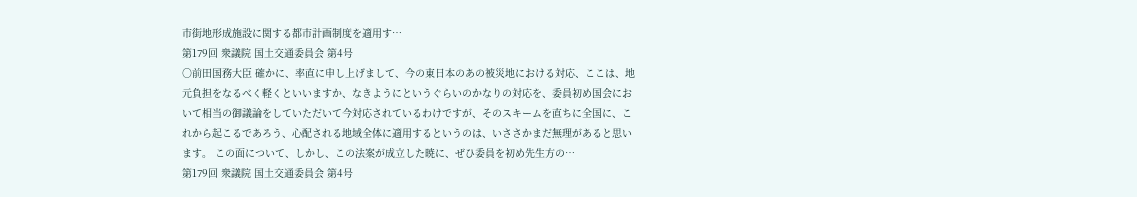市街地形成施設に関する都市計画制度を適用す…
第179回 衆議院 国土交通委員会 第4号
○前田国務大臣 確かに、率直に申し上げまして、今の東日本のあの被災地における対応、ここは、地元負担をなるべく軽くといいますか、なきようにというぐらいのかなりの対応を、委員初め国会において相当の御議論をしていただいて今対応されているわけですが、そのスキームを直ちに全国に、これから起こるであろう、心配される地域全体に適用するというのは、いささかまだ無理があると思います。 この面について、しかし、この法案が成立した暁に、ぜひ委員を初め先生方の…
第179回 衆議院 国土交通委員会 第4号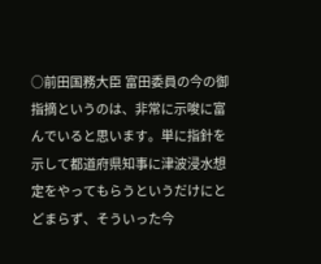○前田国務大臣 富田委員の今の御指摘というのは、非常に示唆に富んでいると思います。単に指針を示して都道府県知事に津波浸水想定をやってもらうというだけにとどまらず、そういった今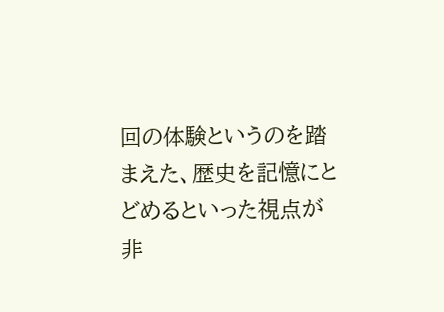回の体験というのを踏まえた、歴史を記憶にとどめるといった視点が非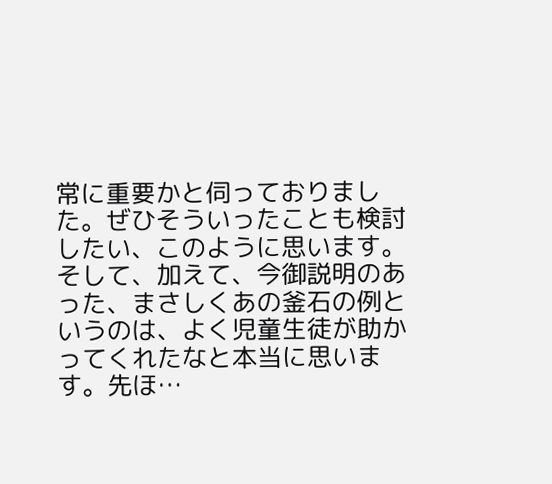常に重要かと伺っておりました。ぜひそういったことも検討したい、このように思います。 そして、加えて、今御説明のあった、まさしくあの釜石の例というのは、よく児童生徒が助かってくれたなと本当に思います。先ほ…